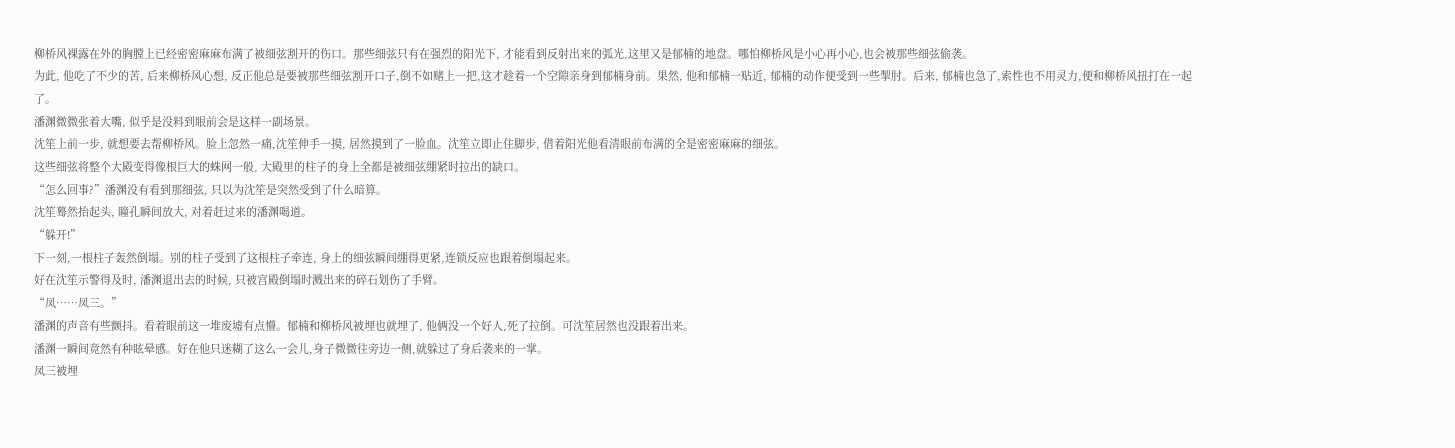柳桥风裸露在外的胸膛上已经密密麻麻布满了被细弦割开的伤口。那些细弦只有在强烈的阳光下, 才能看到反射出来的弧光,这里又是郁楠的地盘。哪怕柳桥风是小心再小心,也会被那些细弦偷袭。
为此, 他吃了不少的苦, 后来柳桥风心想, 反正他总是要被那些细弦割开口子,倒不如赌上一把,这才趁着一个空隙亲身到郁楠身前。果然, 他和郁楠一贴近, 郁楠的动作便受到一些掣肘。后来, 郁楠也急了,索性也不用灵力,便和柳桥风扭打在一起了。
潘渊微微张着大嘴, 似乎是没料到眼前会是这样一副场景。
沈笙上前一步, 就想要去帮柳桥风。脸上忽然一痛,沈笙伸手一摸, 居然摸到了一脸血。沈笙立即止住脚步, 借着阳光他看清眼前布满的全是密密麻麻的细弦。
这些细弦将整个大殿变得像根巨大的蛛网一般, 大殿里的柱子的身上全都是被细弦绷紧时拉出的缺口。
“怎么回事?”潘渊没有看到那细弦, 只以为沈笙是突然受到了什么暗算。
沈笙蓦然抬起头, 瞳孔瞬间放大, 对着赶过来的潘渊喝道。
“躲开!”
下一刻,一根柱子轰然倒塌。别的柱子受到了这根柱子牵连, 身上的细弦瞬间绷得更紧,连锁反应也跟着倒塌起来。
好在沈笙示警得及时, 潘渊退出去的时候, 只被宫殿倒塌时溅出来的碎石划伤了手臂。
“凤……凤三。”
潘渊的声音有些颤抖。看着眼前这一堆废墟有点懵。郁楠和柳桥风被埋也就埋了, 他俩没一个好人,死了拉倒。可沈笙居然也没跟着出来。
潘渊一瞬间竟然有种眩晕感。好在他只迷糊了这么一会儿,身子微微往旁边一侧,就躲过了身后袭来的一掌。
凤三被埋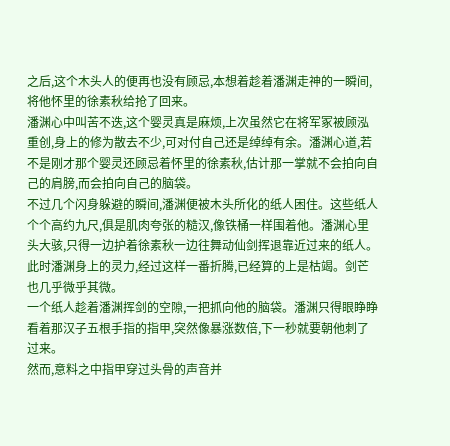之后,这个木头人的便再也没有顾忌,本想着趁着潘渊走神的一瞬间,将他怀里的徐素秋给抢了回来。
潘渊心中叫苦不迭,这个婴灵真是麻烦,上次虽然它在将军冢被顾泓重创,身上的修为散去不少,可对付自己还是绰绰有余。潘渊心道,若不是刚才那个婴灵还顾忌着怀里的徐素秋,估计那一掌就不会拍向自己的肩膀,而会拍向自己的脑袋。
不过几个闪身躲避的瞬间,潘渊便被木头所化的纸人困住。这些纸人个个高约九尺,俱是肌肉夸张的糙汉,像铁桶一样围着他。潘渊心里头大骇,只得一边护着徐素秋一边往舞动仙剑挥退靠近过来的纸人。
此时潘渊身上的灵力,经过这样一番折腾,已经算的上是枯竭。剑芒也几乎微乎其微。
一个纸人趁着潘渊挥剑的空隙,一把抓向他的脑袋。潘渊只得眼睁睁看着那汉子五根手指的指甲,突然像暴涨数倍,下一秒就要朝他刺了过来。
然而,意料之中指甲穿过头骨的声音并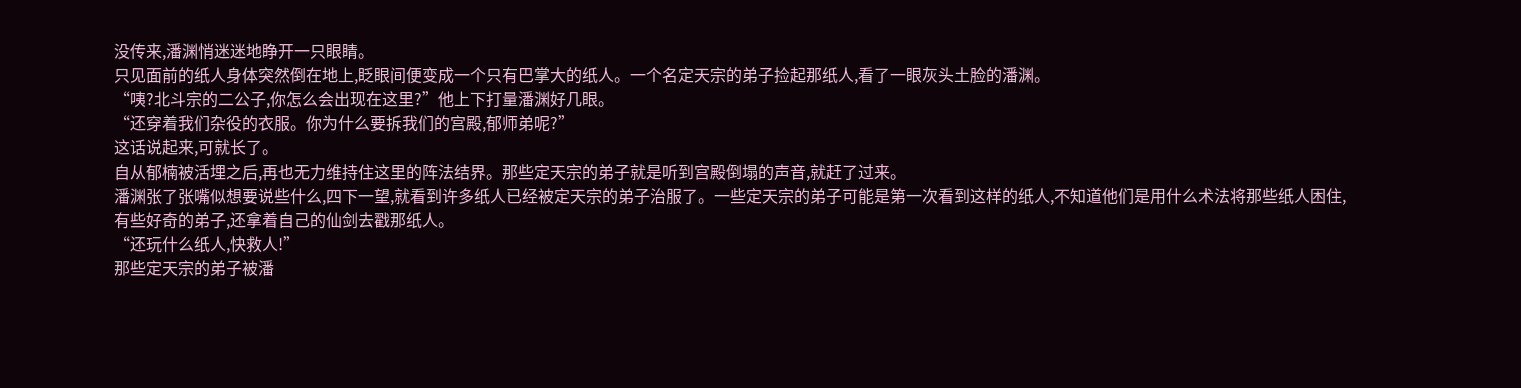没传来,潘渊悄迷迷地睁开一只眼睛。
只见面前的纸人身体突然倒在地上,眨眼间便变成一个只有巴掌大的纸人。一个名定天宗的弟子捡起那纸人,看了一眼灰头土脸的潘渊。
“咦?北斗宗的二公子,你怎么会出现在这里?”他上下打量潘渊好几眼。
“还穿着我们杂役的衣服。你为什么要拆我们的宫殿,郁师弟呢?”
这话说起来,可就长了。
自从郁楠被活埋之后,再也无力维持住这里的阵法结界。那些定天宗的弟子就是听到宫殿倒塌的声音,就赶了过来。
潘渊张了张嘴似想要说些什么,四下一望,就看到许多纸人已经被定天宗的弟子治服了。一些定天宗的弟子可能是第一次看到这样的纸人,不知道他们是用什么术法将那些纸人困住,有些好奇的弟子,还拿着自己的仙剑去戳那纸人。
“还玩什么纸人,快救人!”
那些定天宗的弟子被潘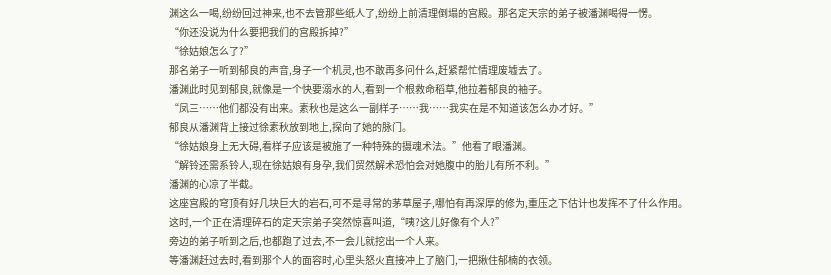渊这么一喝,纷纷回过神来,也不去管那些纸人了,纷纷上前清理倒塌的宫殿。那名定天宗的弟子被潘渊喝得一愣。
“你还没说为什么要把我们的宫殿拆掉?”
“徐姑娘怎么了?”
那名弟子一听到郁良的声音,身子一个机灵,也不敢再多问什么,赶紧帮忙情理废墟去了。
潘渊此时见到郁良,就像是一个快要溺水的人,看到一个根救命稻草,他拉着郁良的袖子。
“凤三……他们都没有出来。素秋也是这么一副样子……我……我实在是不知道该怎么办才好。”
郁良从潘渊背上接过徐素秋放到地上,探向了她的脉门。
“徐姑娘身上无大碍,看样子应该是被施了一种特殊的摄魂术法。”他看了眼潘渊。
“解铃还需系铃人,现在徐姑娘有身孕,我们贸然解术恐怕会对她腹中的胎儿有所不利。”
潘渊的心凉了半截。
这座宫殿的穹顶有好几块巨大的岩石,可不是寻常的茅草屋子,哪怕有再深厚的修为,重压之下估计也发挥不了什么作用。
这时,一个正在清理碎石的定天宗弟子突然惊喜叫道,“咦?这儿好像有个人?”
旁边的弟子听到之后,也都跑了过去,不一会儿就挖出一个人来。
等潘渊赶过去时,看到那个人的面容时,心里头怒火直接冲上了脑门,一把揪住郁楠的衣领。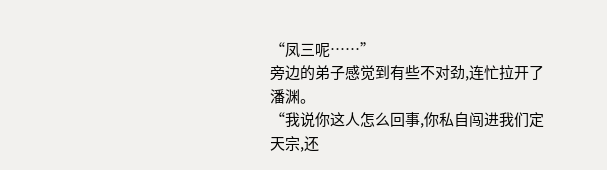“凤三呢……”
旁边的弟子感觉到有些不对劲,连忙拉开了潘渊。
“我说你这人怎么回事,你私自闯进我们定天宗,还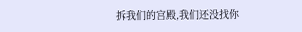拆我们的宫殿,我们还没找你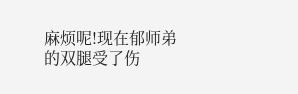麻烦呢!现在郁师弟的双腿受了伤